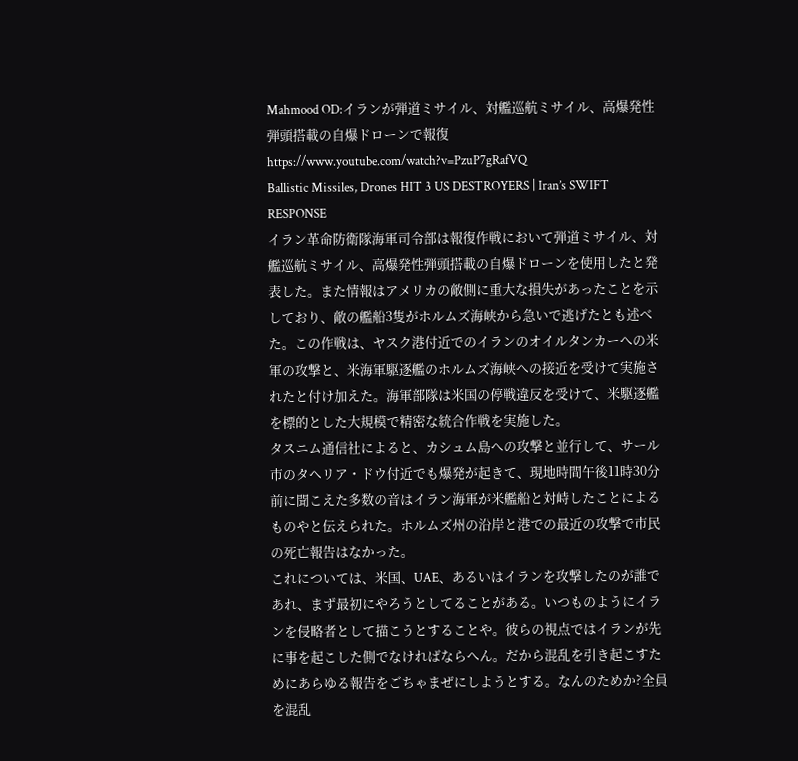Mahmood OD:イランが弾道ミサイル、対艦巡航ミサイル、高爆発性弾頭搭載の自爆ドローンで報復
https://www.youtube.com/watch?v=PzuP7gRafVQ
Ballistic Missiles, Drones HIT 3 US DESTROYERS | Iran’s SWIFT RESPONSE
イラン革命防衛隊海軍司令部は報復作戦において弾道ミサイル、対艦巡航ミサイル、高爆発性弾頭搭載の自爆ドローンを使用したと発表した。また情報はアメリカの敵側に重大な損失があったことを示しており、敵の艦船3隻がホルムズ海峡から急いで逃げたとも述べた。この作戦は、ヤスク港付近でのイランのオイルタンカーへの米軍の攻撃と、米海軍駆逐艦のホルムズ海峡への接近を受けて実施されたと付け加えた。海軍部隊は米国の停戦違反を受けて、米駆逐艦を標的とした大規模で精密な統合作戦を実施した。
タスニム通信社によると、カシュム島への攻撃と並行して、サール市のタヘリア・ドウ付近でも爆発が起きて、現地時間午後11時30分前に聞こえた多数の音はイラン海軍が米艦船と対峙したことによるものやと伝えられた。ホルムズ州の沿岸と港での最近の攻撃で市民の死亡報告はなかった。
これについては、米国、UAE、あるいはイランを攻撃したのが誰であれ、まず最初にやろうとしてることがある。いつものようにイランを侵略者として描こうとすることや。彼らの視点ではイランが先に事を起こした側でなければならへん。だから混乱を引き起こすためにあらゆる報告をごちゃまぜにしようとする。なんのためか?全員を混乱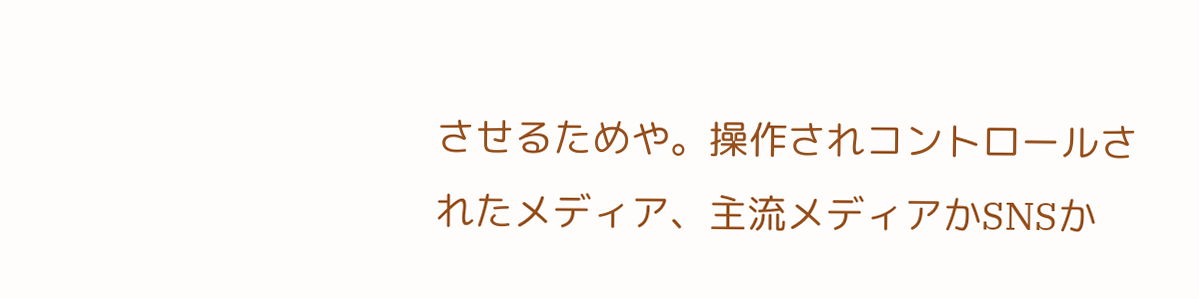させるためや。操作されコントロールされたメディア、主流メディアかSNSか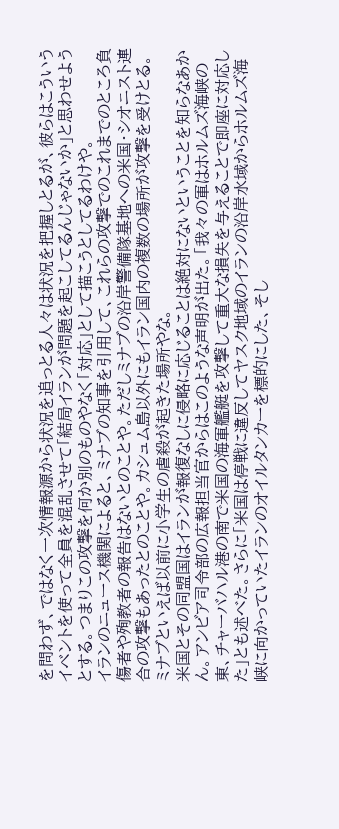を問わず、ではなく一次情報源から状況を追っとる人々は状況を把握しとるが、彼らはこういうイベントを使って全員を混乱させて「結局イランが問題を起こしてるんじゃないか」と思わせようとする。つまりこの攻撃を何か別のものやなく「対応」として描こうとしてるわけや。
イランのニュース機関によると、ミナブの知事を引用して、これらの攻撃でのこれまでのところ負傷者や殉教者の報告はないとのことや。ただしミナブの沿岸警備隊基地への米国・シオニスト連合の攻撃もあったとのことや。カシュム島以外にもイラン国内の複数の場所が攻撃を受けとる。ミナブといえば以前に小学生の虐殺が起きた場所やな。
米国とその同盟国はイランが報復なしに侵略に応じることは絶対にないということを知らなあかん。アンビア司令部の広報担当官からはこのような声明が出た。「我々の軍はホルムズ海峡の東、チャーバハル港の南で米国の海軍艦艇を攻撃して重大な損失を与えることで即座に対応した」とも述べた。さらに「米国は停戦に違反してヤスク地域のイランの沿岸水域からホルムズ海峡に向かっていたイランのオイルタンカーを標的にした、そし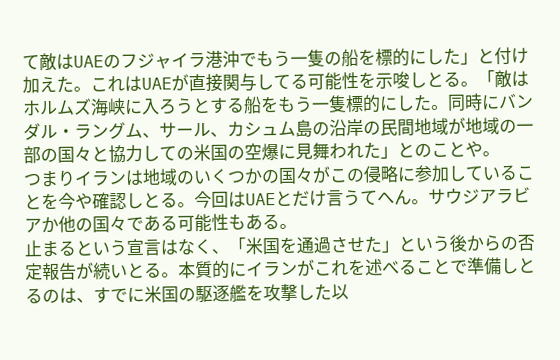て敵はUAEのフジャイラ港沖でもう一隻の船を標的にした」と付け加えた。これはUAEが直接関与してる可能性を示唆しとる。「敵はホルムズ海峡に入ろうとする船をもう一隻標的にした。同時にバンダル・ラングム、サール、カシュム島の沿岸の民間地域が地域の一部の国々と協力しての米国の空爆に見舞われた」とのことや。
つまりイランは地域のいくつかの国々がこの侵略に参加していることを今や確認しとる。今回はUAEとだけ言うてへん。サウジアラビアか他の国々である可能性もある。
止まるという宣言はなく、「米国を通過させた」という後からの否定報告が続いとる。本質的にイランがこれを述べることで準備しとるのは、すでに米国の駆逐艦を攻撃した以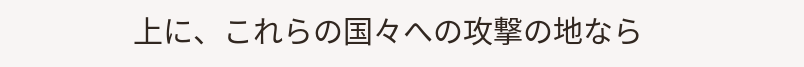上に、これらの国々への攻撃の地なら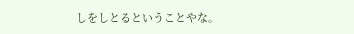しをしとるということやな。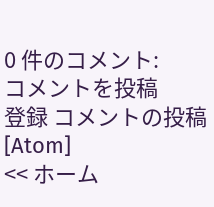0 件のコメント:
コメントを投稿
登録 コメントの投稿 [Atom]
<< ホーム